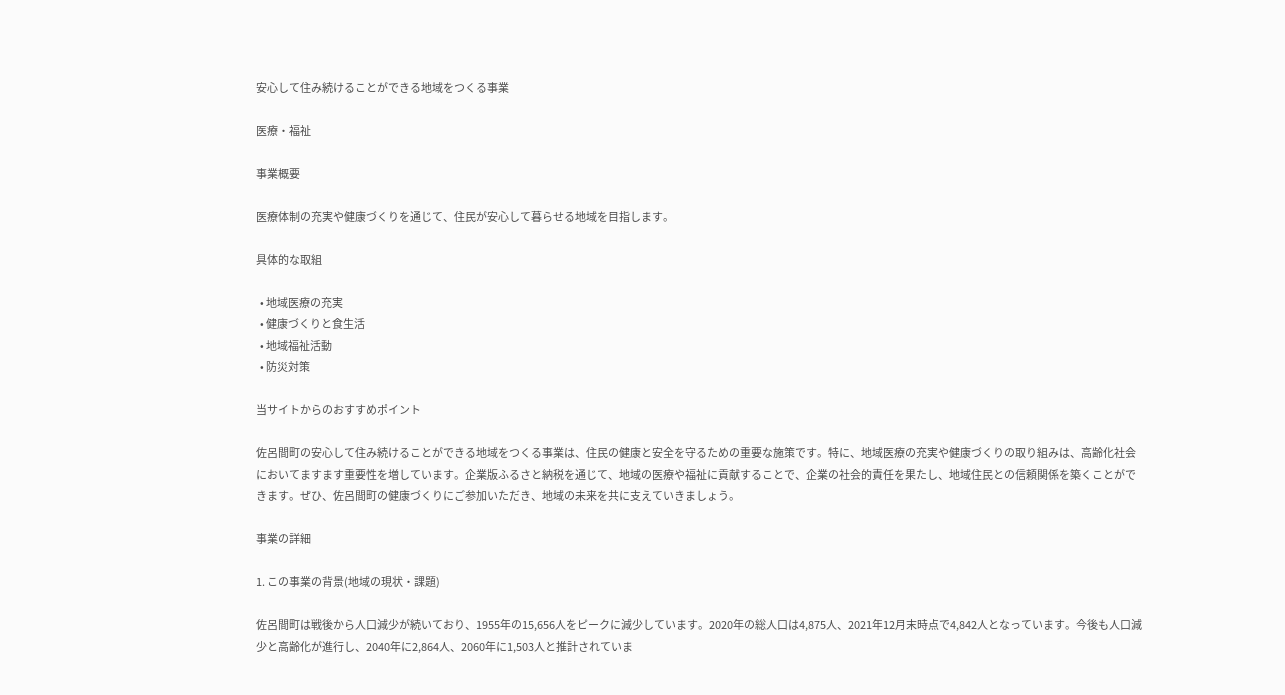安心して住み続けることができる地域をつくる事業

医療・福祉

事業概要

医療体制の充実や健康づくりを通じて、住民が安心して暮らせる地域を目指します。

具体的な取組

  • 地域医療の充実
  • 健康づくりと食生活
  • 地域福祉活動
  • 防災対策

当サイトからのおすすめポイント

佐呂間町の安心して住み続けることができる地域をつくる事業は、住民の健康と安全を守るための重要な施策です。特に、地域医療の充実や健康づくりの取り組みは、高齢化社会においてますます重要性を増しています。企業版ふるさと納税を通じて、地域の医療や福祉に貢献することで、企業の社会的責任を果たし、地域住民との信頼関係を築くことができます。ぜひ、佐呂間町の健康づくりにご参加いただき、地域の未来を共に支えていきましょう。

事業の詳細

1. この事業の背景(地域の現状・課題)

佐呂間町は戦後から人口減少が続いており、1955年の15,656人をピークに減少しています。2020年の総人口は4,875人、2021年12月末時点で4,842人となっています。今後も人口減少と高齢化が進行し、2040年に2,864人、2060年に1,503人と推計されていま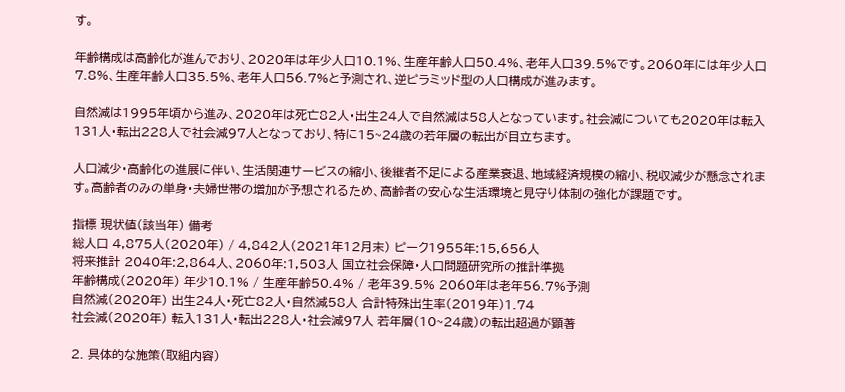す。

年齢構成は高齢化が進んでおり、2020年は年少人口10.1%、生産年齢人口50.4%、老年人口39.5%です。2060年には年少人口7.8%、生産年齢人口35.5%、老年人口56.7%と予測され、逆ピラミッド型の人口構成が進みます。

自然減は1995年頃から進み、2020年は死亡82人・出生24人で自然減は58人となっています。社会減についても2020年は転入131人・転出228人で社会減97人となっており、特に15~24歳の若年層の転出が目立ちます。

人口減少・高齢化の進展に伴い、生活関連サービスの縮小、後継者不足による産業衰退、地域経済規模の縮小、税収減少が懸念されます。高齢者のみの単身・夫婦世帯の増加が予想されるため、高齢者の安心な生活環境と見守り体制の強化が課題です。

指標 現状値(該当年) 備考
総人口 4,875人(2020年) / 4,842人(2021年12月末) ピーク1955年:15,656人
将来推計 2040年:2,864人、2060年:1,503人 国立社会保障・人口問題研究所の推計準拠
年齢構成(2020年) 年少10.1% / 生産年齢50.4% / 老年39.5% 2060年は老年56.7%予測
自然減(2020年) 出生24人・死亡82人・自然減58人 合計特殊出生率(2019年)1.74
社会減(2020年) 転入131人・転出228人・社会減97人 若年層(10~24歳)の転出超過が顕著

2. 具体的な施策(取組内容)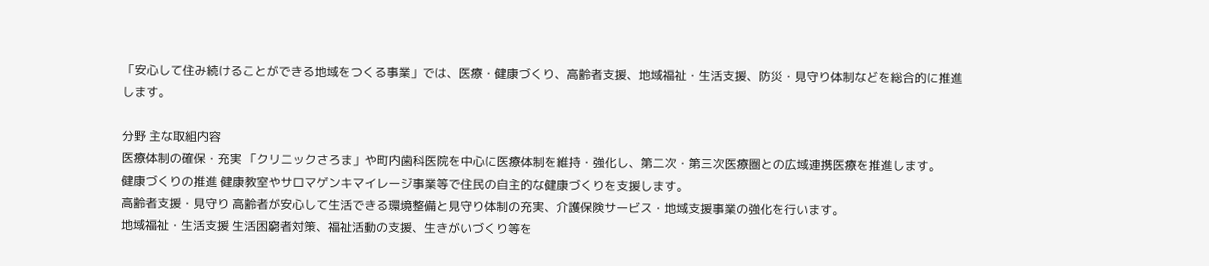「安心して住み続けることができる地域をつくる事業」では、医療・健康づくり、高齢者支援、地域福祉・生活支援、防災・見守り体制などを総合的に推進します。

分野 主な取組内容
医療体制の確保・充実 「クリニックさろま」や町内歯科医院を中心に医療体制を維持・強化し、第二次・第三次医療圏との広域連携医療を推進します。
健康づくりの推進 健康教室やサロマゲンキマイレージ事業等で住民の自主的な健康づくりを支援します。
高齢者支援・見守り 高齢者が安心して生活できる環境整備と見守り体制の充実、介護保険サービス・地域支援事業の強化を行います。
地域福祉・生活支援 生活困窮者対策、福祉活動の支援、生きがいづくり等を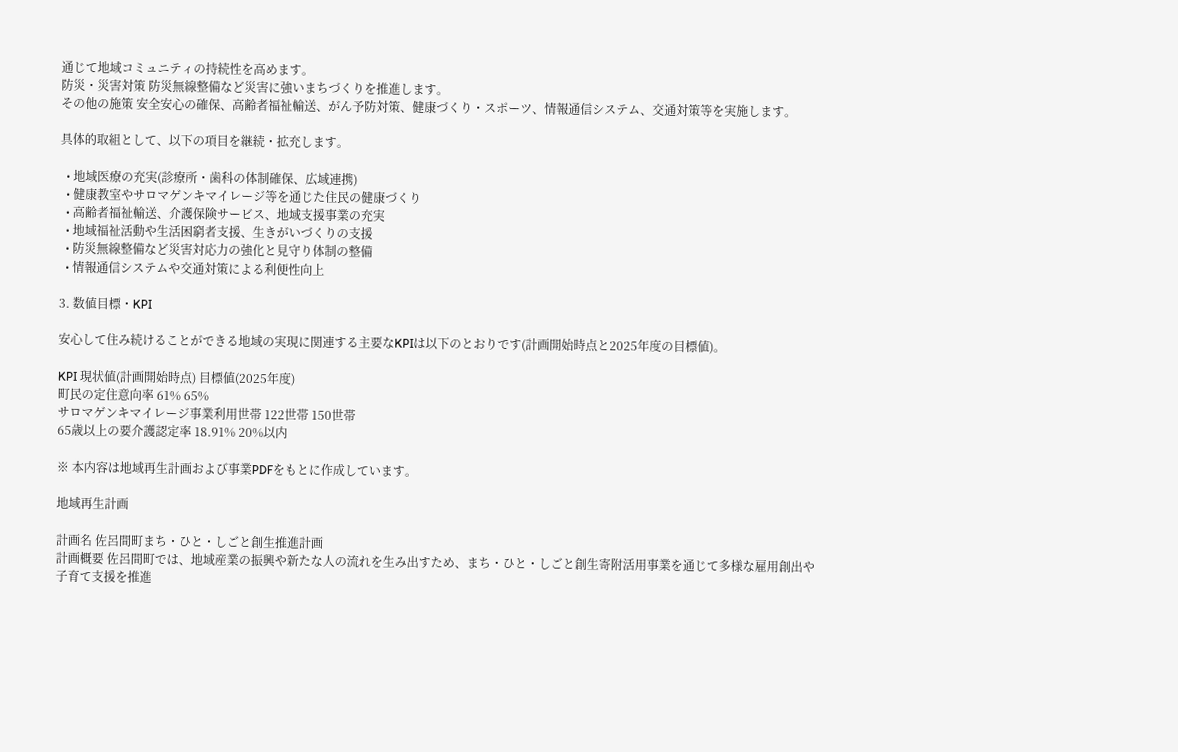通じて地域コミュニティの持続性を高めます。
防災・災害対策 防災無線整備など災害に強いまちづくりを推進します。
その他の施策 安全安心の確保、高齢者福祉輸送、がん予防対策、健康づくり・スポーツ、情報通信システム、交通対策等を実施します。

具体的取組として、以下の項目を継続・拡充します。

  • 地域医療の充実(診療所・歯科の体制確保、広域連携)
  • 健康教室やサロマゲンキマイレージ等を通じた住民の健康づくり
  • 高齢者福祉輸送、介護保険サービス、地域支援事業の充実
  • 地域福祉活動や生活困窮者支援、生きがいづくりの支援
  • 防災無線整備など災害対応力の強化と見守り体制の整備
  • 情報通信システムや交通対策による利便性向上

3. 数値目標・KPI

安心して住み続けることができる地域の実現に関連する主要なKPIは以下のとおりです(計画開始時点と2025年度の目標値)。

KPI 現状値(計画開始時点) 目標値(2025年度)
町民の定住意向率 61% 65%
サロマゲンキマイレージ事業利用世帯 122世帯 150世帯
65歳以上の要介護認定率 18.91% 20%以内

※ 本内容は地域再生計画および事業PDFをもとに作成しています。

地域再生計画

計画名 佐呂間町まち・ひと・しごと創生推進計画
計画概要 佐呂間町では、地域産業の振興や新たな人の流れを生み出すため、まち・ひと・しごと創生寄附活用事業を通じて多様な雇用創出や子育て支援を推進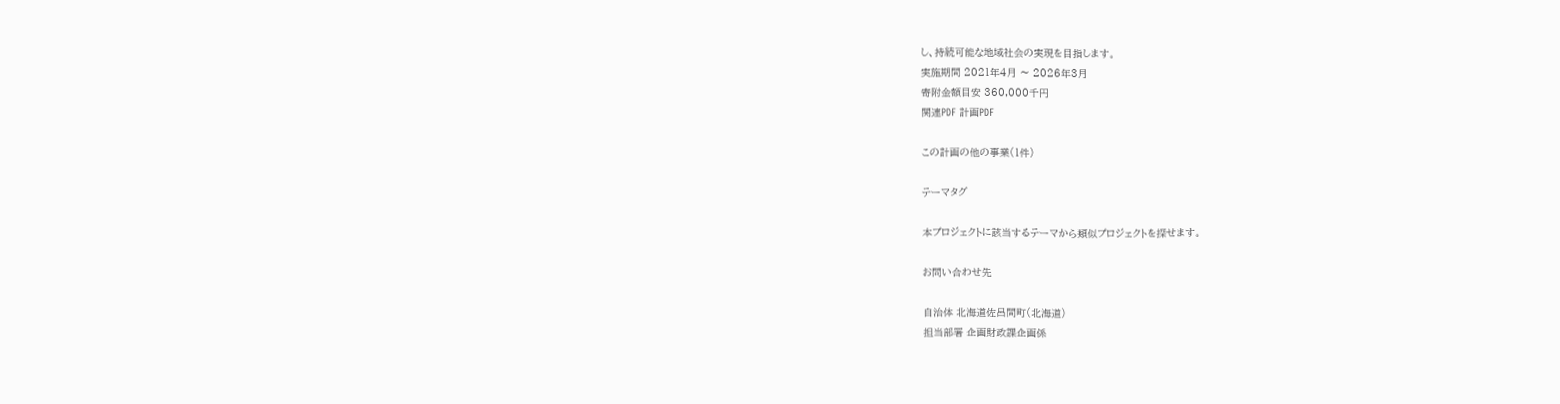し、持続可能な地域社会の実現を目指します。
実施期間 2021年4月 〜 2026年3月
寄附金額目安 360,000千円
関連PDF 計画PDF

この計画の他の事業(1件)

テーマタグ

本プロジェクトに該当するテーマから類似プロジェクトを探せます。

お問い合わせ先

自治体 北海道佐呂間町(北海道)
担当部署 企画財政課企画係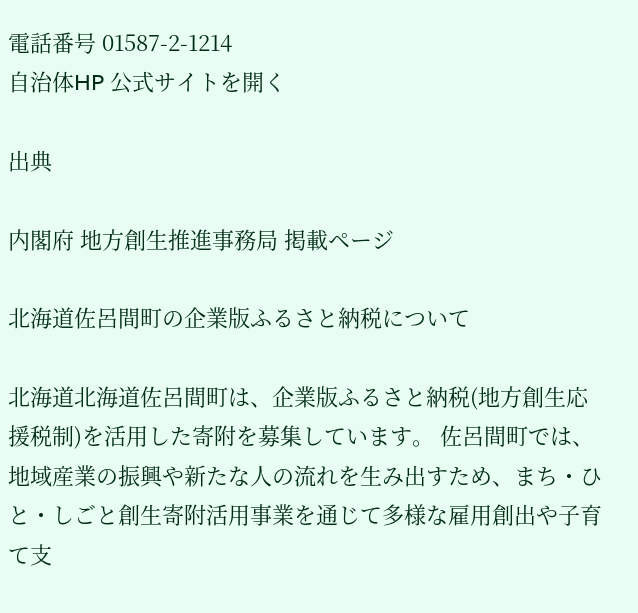電話番号 01587-2-1214
自治体HP 公式サイトを開く

出典

内閣府 地方創生推進事務局 掲載ページ

北海道佐呂間町の企業版ふるさと納税について

北海道北海道佐呂間町は、企業版ふるさと納税(地方創生応援税制)を活用した寄附を募集しています。 佐呂間町では、地域産業の振興や新たな人の流れを生み出すため、まち・ひと・しごと創生寄附活用事業を通じて多様な雇用創出や子育て支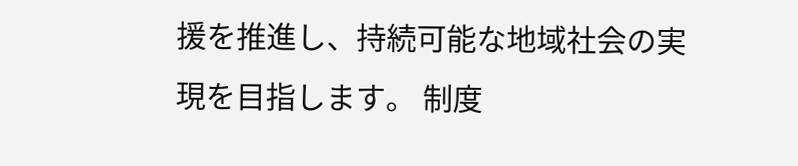援を推進し、持続可能な地域社会の実現を目指します。 制度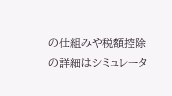の仕組みや税額控除の詳細はシミュレータ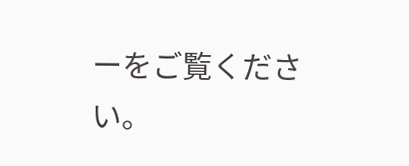ーをご覧ください。